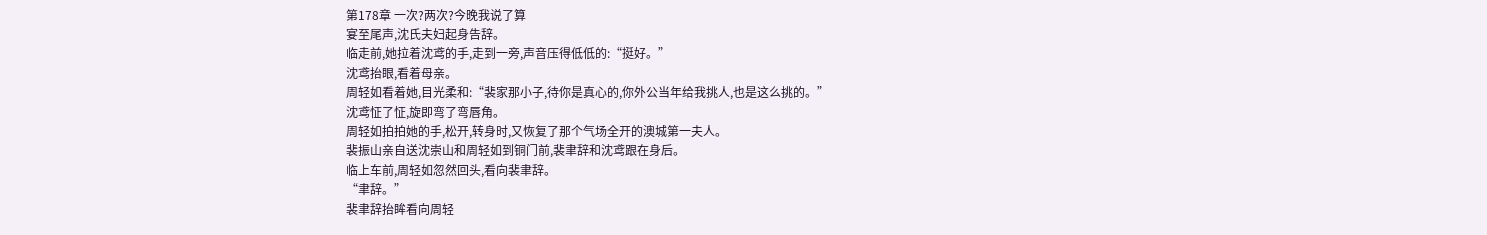第178章 一次?两次?今晚我说了算
宴至尾声,沈氏夫妇起身告辞。
临走前,她拉着沈鸢的手,走到一旁,声音压得低低的:“挺好。”
沈鸢抬眼,看着母亲。
周轻如看着她,目光柔和:“裴家那小子,待你是真心的,你外公当年给我挑人,也是这么挑的。”
沈鸢怔了怔,旋即弯了弯唇角。
周轻如拍拍她的手,松开,转身时,又恢复了那个气场全开的澳城第一夫人。
裴振山亲自送沈崇山和周轻如到铜门前,裴聿辞和沈鸢跟在身后。
临上车前,周轻如忽然回头,看向裴聿辞。
“聿辞。”
裴聿辞抬眸看向周轻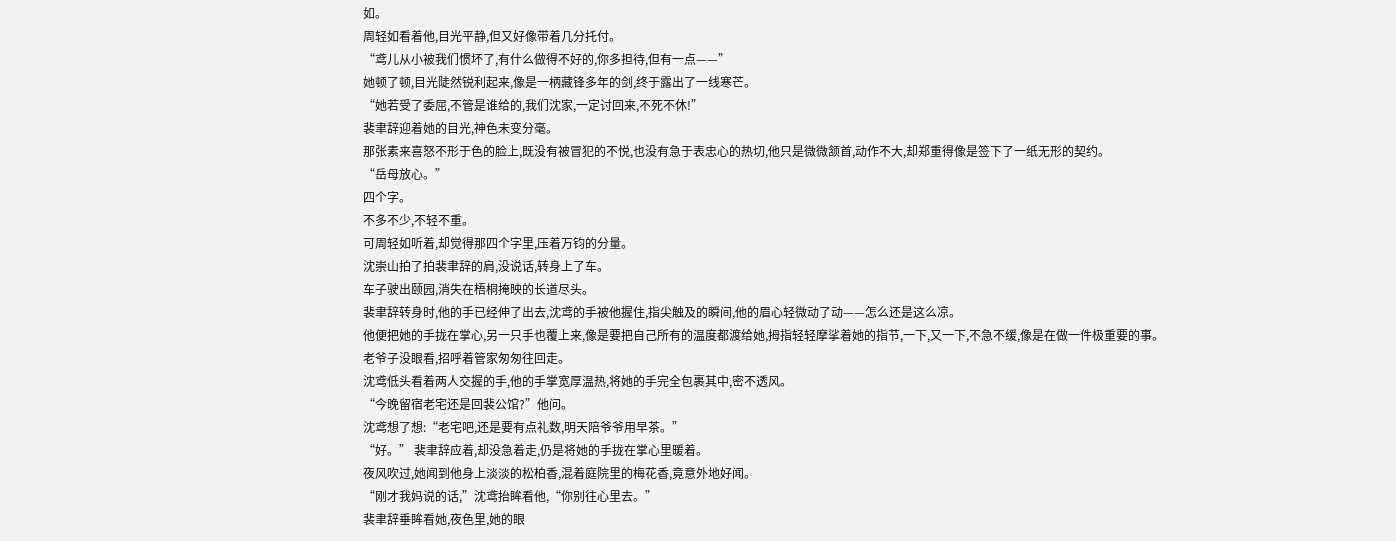如。
周轻如看着他,目光平静,但又好像带着几分托付。
“鸢儿从小被我们惯坏了,有什么做得不好的,你多担待,但有一点——”
她顿了顿,目光陡然锐利起来,像是一柄藏锋多年的剑,终于露出了一线寒芒。
“她若受了委屈,不管是谁给的,我们沈家,一定讨回来,不死不休!”
裴聿辞迎着她的目光,神色未变分毫。
那张素来喜怒不形于色的脸上,既没有被冒犯的不悦,也没有急于表忠心的热切,他只是微微颔首,动作不大,却郑重得像是签下了一纸无形的契约。
“岳母放心。”
四个字。
不多不少,不轻不重。
可周轻如听着,却觉得那四个字里,压着万钧的分量。
沈崇山拍了拍裴聿辞的肩,没说话,转身上了车。
车子驶出颐园,消失在梧桐掩映的长道尽头。
裴聿辞转身时,他的手已经伸了出去,沈鸢的手被他握住,指尖触及的瞬间,他的眉心轻微动了动——怎么还是这么凉。
他便把她的手拢在掌心,另一只手也覆上来,像是要把自己所有的温度都渡给她,拇指轻轻摩挲着她的指节,一下,又一下,不急不缓,像是在做一件极重要的事。
老爷子没眼看,招呼着管家匆匆往回走。
沈鸢低头看着两人交握的手,他的手掌宽厚温热,将她的手完全包裹其中,密不透风。
“今晚留宿老宅还是回裴公馆?”他问。
沈鸢想了想:“老宅吧,还是要有点礼数,明天陪爷爷用早茶。”
“好。” 裴聿辞应着,却没急着走,仍是将她的手拢在掌心里暖着。
夜风吹过,她闻到他身上淡淡的松柏香,混着庭院里的梅花香,竟意外地好闻。
“刚才我妈说的话,”沈鸢抬眸看他,“你别往心里去。”
裴聿辞垂眸看她,夜色里,她的眼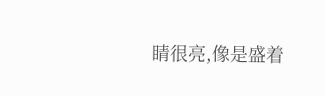睛很亮,像是盛着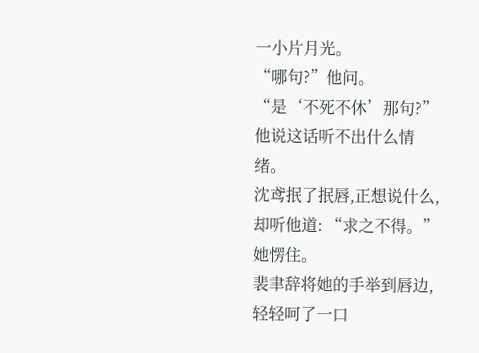一小片月光。
“哪句?”他问。
“是‘不死不休’那句?”他说这话听不出什么情绪。
沈鸢抿了抿唇,正想说什么,却听他道: “求之不得。”
她愣住。
裴聿辞将她的手举到唇边,轻轻呵了一口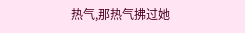热气,那热气拂过她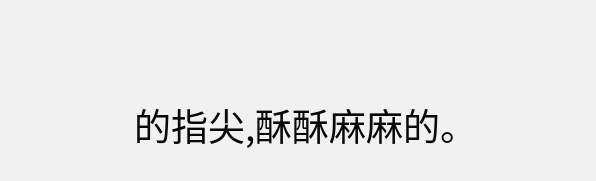的指尖,酥酥麻麻的。